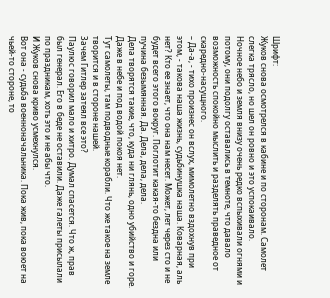Шрифт:
Жуков снова осмотрелся в кабине и по сторонам. Самолет слегка трясло, но шел он ровно и это успокаивало.
Ночное небо и земля внизу очень редко вспыхивали огнями и потому, они подолгу оставались в темноте, что давало возможность спокойно мыслить и разделять праведное от скаредно-насущного.
– Да-а, - тихо произнес он вслух, мимолетно вздохнув при этом, - такова наша жизнь, судьбинушка наша. Коварная, аль нет? Кто ее знает, что она нам несет. Может, лет через сто и не будет всего этого вокруг. Поглотит какая-то бездна или пучина безымянная. Да. Дела, дела, дела.
Дела творятся такие, что, куда ни глянь, одно убийство и горе. Даже в небе и под водой покоя нет.
Тут самолеты, там подводные корабли. Что же такое на земле творится и в стороне нашей.
Зачем Гитлер затеял все это?
Паулюс говорил мало и хитро. Думал спасется. Что ж, прав был генерал. Его в беде не оставили. Даже галеты присылали по праздникам, хоть это и не абы что.
И Жуков снова криво усмехнулся.
Вот она - судьба военноначальника. Пока жив, пока воюет на чьей-то стороне, то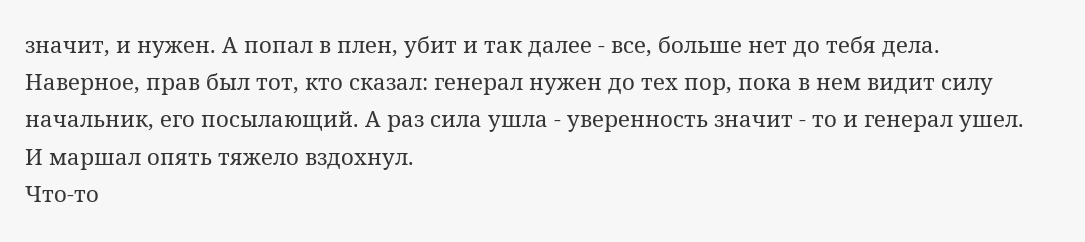значит, и нужен. А попал в плен, убит и так далее - все, больше нет до тебя дела.
Наверное, прав был тот, кто сказал: генерал нужен до тех пор, пока в нем видит силу начальник, его посылающий. А раз сила ушла - уверенность значит - то и генерал ушел.
И маршал опять тяжело вздохнул.
Что-то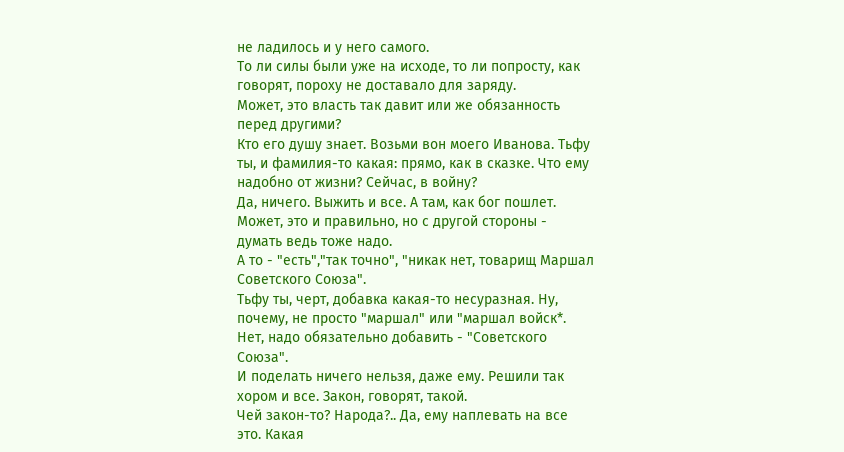не ладилось и у него самого.
То ли силы были уже на исходе, то ли попросту, как говорят, пороху не доставало для заряду.
Может, это власть так давит или же обязанность перед другими?
Кто его душу знает. Возьми вон моего Иванова. Тьфу ты, и фамилия-то какая: прямо, как в сказке. Что ему надобно от жизни? Сейчас, в войну?
Да, ничего. Выжить и все. А там, как бог пошлет. Может, это и правильно, но с другой стороны - думать ведь тоже надо.
А то - "есть","так точно", "никак нет, товарищ Маршал Советского Союза".
Тьфу ты, черт, добавка какая-то несуразная. Ну, почему, не просто "маршал" или "маршал войск*.
Нет, надо обязательно добавить - "Советского Союза".
И поделать ничего нельзя, даже ему. Решили так хором и все. Закон, говорят, такой.
Чей закон-то? Народа?.. Да, ему наплевать на все это. Какая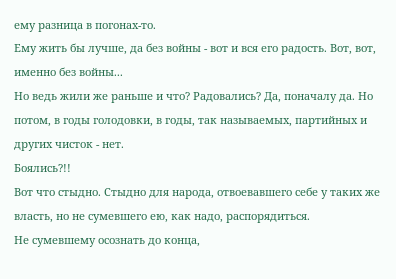ему разница в погонах-то.
Ему жить бы лучше, да без войны - вот и вся его радость. Вот, вот, именно без войны...
Но ведь жили же раньше и что? Радовались? Да, поначалу да. Но потом, в годы голодовки, в годы, так называемых, партийных и других чисток - нет.
Боялись?!!
Вот что стыдно. Стыдно для народа, отвоевавшего себе у таких же власть, но не сумевшего ею, как надо, распорядиться.
Не сумевшему осознать до конца,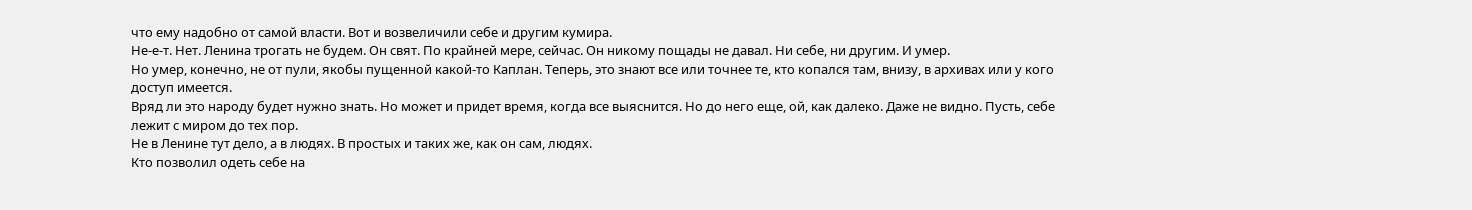что ему надобно от самой власти. Вот и возвеличили себе и другим кумира.
Не-е-т. Нет. Ленина трогать не будем. Он свят. По крайней мере, сейчас. Он никому пощады не давал. Ни себе, ни другим. И умер.
Но умер, конечно, не от пули, якобы пущенной какой-то Каплан. Теперь, это знают все или точнее те, кто копался там, внизу, в архивах или у кого доступ имеется.
Вряд ли это народу будет нужно знать. Но может и придет время, когда все выяснится. Но до него еще, ой, как далеко. Даже не видно. Пусть, себе лежит с миром до тех пор.
Не в Ленине тут дело, а в людях. В простых и таких же, как он сам, людях.
Кто позволил одеть себе на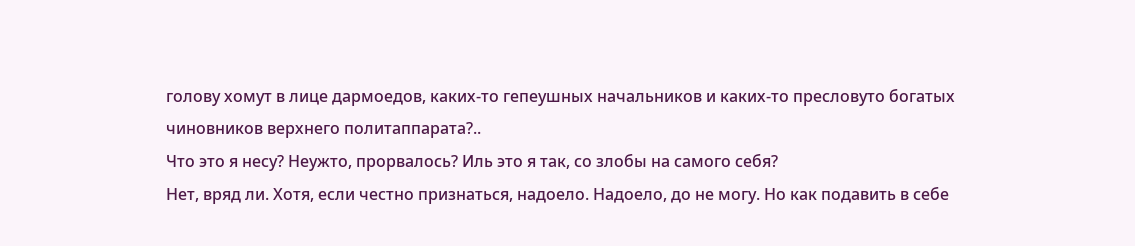голову хомут в лице дармоедов, каких-то гепеушных начальников и каких-то пресловуто богатых чиновников верхнего политаппарата?..
Что это я несу? Неужто, прорвалось? Иль это я так, со злобы на самого себя?
Нет, вряд ли. Хотя, если честно признаться, надоело. Надоело, до не могу. Но как подавить в себе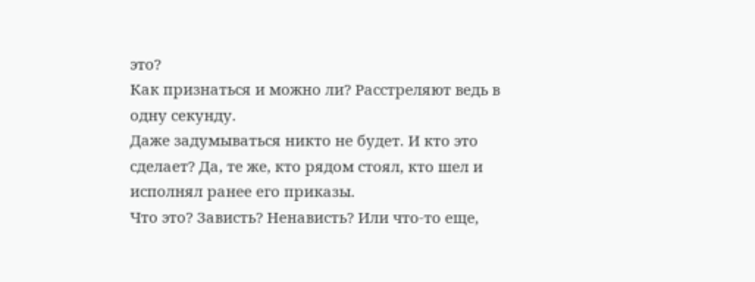это?
Как признаться и можно ли? Расстреляют ведь в одну секунду.
Даже задумываться никто не будет. И кто это сделает? Да, те же, кто рядом стоял, кто шел и исполнял ранее его приказы.
Что это? Зависть? Ненависть? Или что-то еще,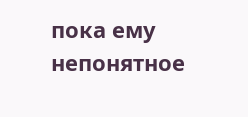пока ему непонятное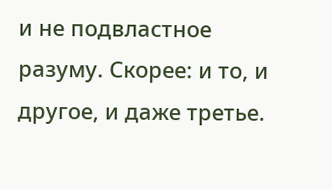и не подвластное разуму. Скорее: и то, и другое, и даже третье.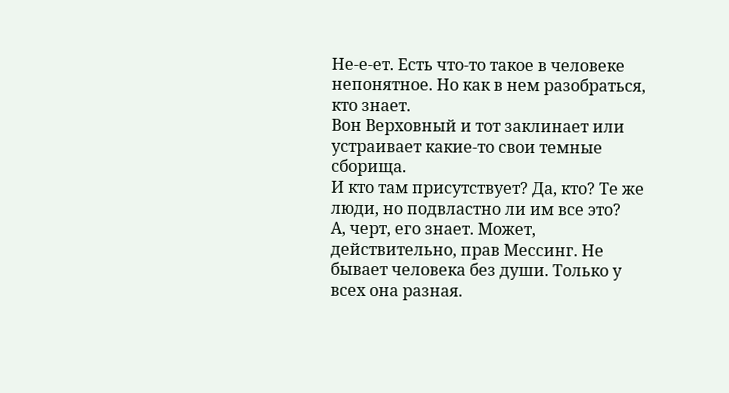Не-е-ет. Есть что-то такое в человеке непонятное. Но как в нем разобраться, кто знает.
Вон Верховный и тот заклинает или устраивает какие-то свои темные сборища.
И кто там присутствует? Да, кто? Те же люди, но подвластно ли им все это?
А, черт, его знает. Может, действительно, прав Мессинг. Не бывает человека без души. Только у всех она разная.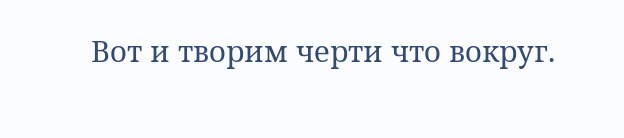Вот и творим черти что вокруг.